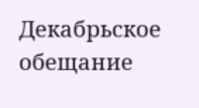Декабрьское обещание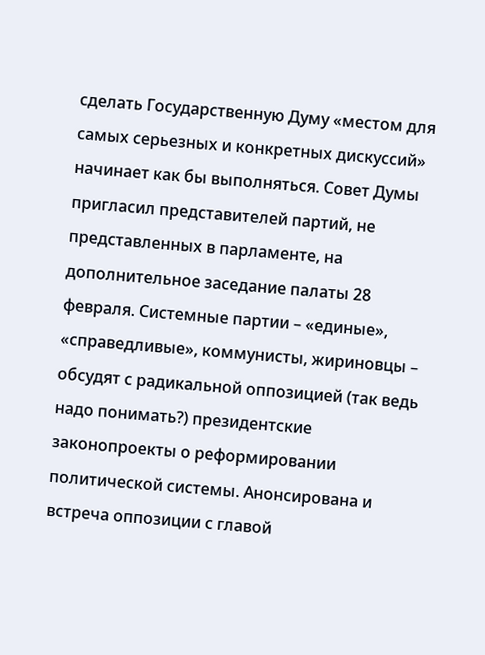сделать Государственную Думу «местом для самых серьезных и конкретных дискуссий» начинает как бы выполняться. Совет Думы пригласил представителей партий, не представленных в парламенте, на дополнительное заседание палаты 28 февраля. Системные партии – «единые», «справедливые», коммунисты, жириновцы – обсудят с радикальной оппозицией (так ведь надо понимать?) президентские законопроекты о реформировании политической системы. Анонсирована и встреча оппозиции с главой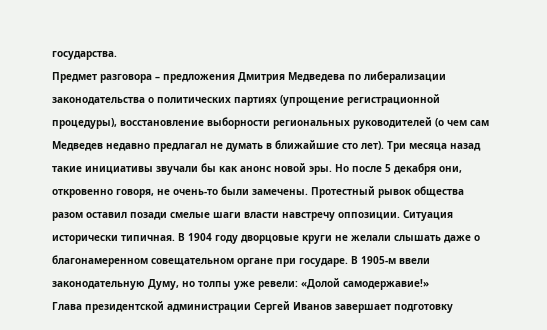государства.
Предмет разговора – предложения Дмитрия Медведева по либерализации законодательства о политических партиях (упрощение регистрационной процедуры), восстановление выборности региональных руководителей (о чем сам Медведев недавно предлагал не думать в ближайшие сто лет). Три месяца назад такие инициативы звучали бы как анонс новой эры. Но после 5 декабря они, откровенно говоря, не очень-то были замечены. Протестный рывок общества разом оставил позади смелые шаги власти навстречу оппозиции. Ситуация исторически типичная. В 1904 году дворцовые круги не желали слышать даже о благонамеренном совещательном органе при государе. В 1905-м ввели законодательную Думу, но толпы уже ревели: «Долой самодержавие!»
Глава президентской администрации Сергей Иванов завершает подготовку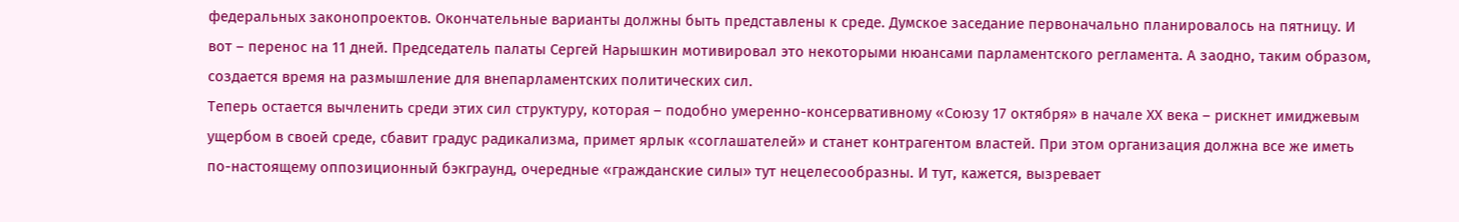федеральных законопроектов. Окончательные варианты должны быть представлены к среде. Думское заседание первоначально планировалось на пятницу. И вот – перенос на 11 дней. Председатель палаты Сергей Нарышкин мотивировал это некоторыми нюансами парламентского регламента. А заодно, таким образом, создается время на размышление для внепарламентских политических сил.
Теперь остается вычленить среди этих сил структуру, которая – подобно умеренно-консервативному «Союзу 17 октября» в начале XX века – рискнет имиджевым ущербом в своей среде, сбавит градус радикализма, примет ярлык «соглашателей» и станет контрагентом властей. При этом организация должна все же иметь по-настоящему оппозиционный бэкграунд, очередные «гражданские силы» тут нецелесообразны. И тут, кажется, вызревает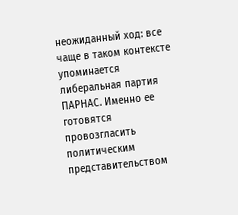неожиданный ход: все чаще в таком контексте упоминается либеральная партия ПАРНАС. Именно ее готовятся провозгласить политическим представительством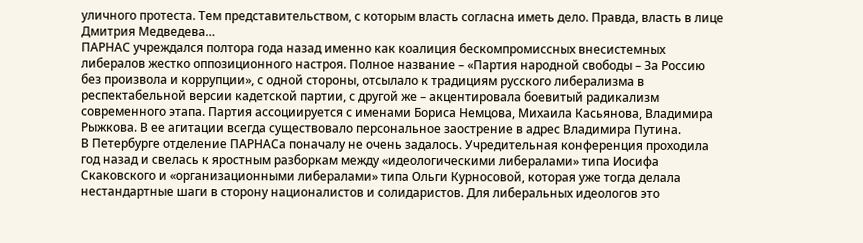уличного протеста. Тем представительством, с которым власть согласна иметь дело. Правда, власть в лице Дмитрия Медведева…
ПАРНАС учреждался полтора года назад именно как коалиция бескомпромиссных внесистемных либералов жестко оппозиционного настроя. Полное название – «Партия народной свободы – За Россию без произвола и коррупции», с одной стороны, отсылало к традициям русского либерализма в респектабельной версии кадетской партии, с другой же – акцентировала боевитый радикализм современного этапа. Партия ассоциируется с именами Бориса Немцова, Михаила Касьянова, Владимира Рыжкова. В ее агитации всегда существовало персональное заострение в адрес Владимира Путина.
В Петербурге отделение ПАРНАСа поначалу не очень задалось. Учредительная конференция проходила год назад и свелась к яростным разборкам между «идеологическими либералами» типа Иосифа Скаковского и «организационными либералами» типа Ольги Курносовой, которая уже тогда делала нестандартные шаги в сторону националистов и солидаристов. Для либеральных идеологов это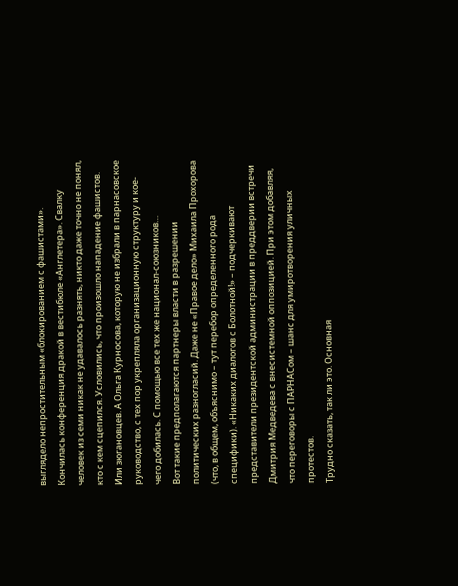выглядело непростительным «блокированием с фашистами». Кончилась конференция дракой в вестибюле «Англетера». Свалку человек из семи никак не удавалось разнять, никто даже точно не понял, кто с кем сцепился. Условились, что произошло нападение фашистов. Или зюгановцев. А Ольга Курносова, которую не избрали в парнасовское руководство, с тех пор укрепляла организационную структуру и кое-чего добилась. С помощью все тех же национал-союзников…
Вот такие предполагаются партнеры власти в разрешении политических разногласий. Даже не «Правое дело» Михаила Прохорова (что, в общем, объяснимо – тут перебор определенного рода специфики). «Никаких диалогов с Болотной!» – подчеркивают представители президентской администрации в преддверии встречи Дмитрия Медведева с внесистемной оппозицией. При этом добавляя, что переговоры с ПАРНАСом – шанс для умиротворения уличных протестов.
Трудно сказать, так ли это. Основная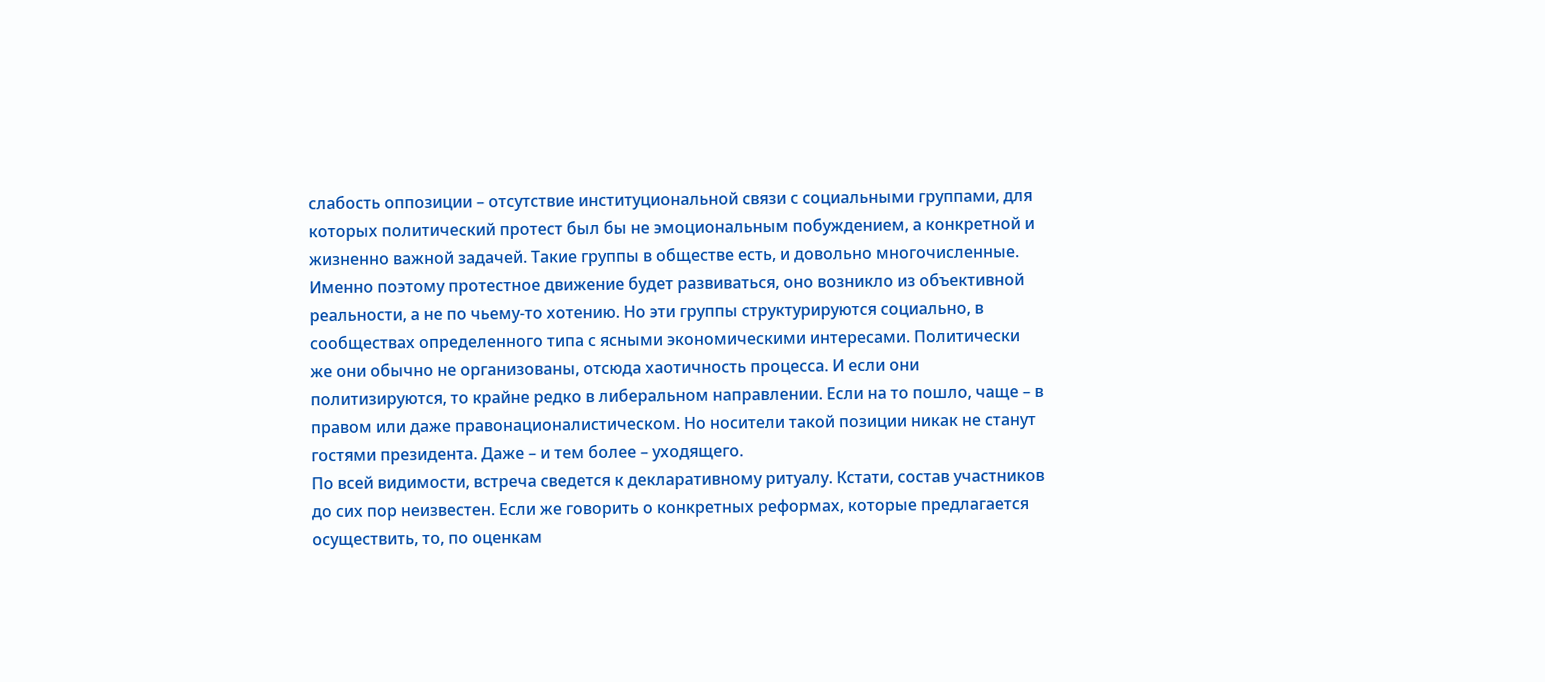слабость оппозиции – отсутствие институциональной связи с социальными группами, для которых политический протест был бы не эмоциональным побуждением, а конкретной и жизненно важной задачей. Такие группы в обществе есть, и довольно многочисленные. Именно поэтому протестное движение будет развиваться, оно возникло из объективной реальности, а не по чьему-то хотению. Но эти группы структурируются социально, в сообществах определенного типа с ясными экономическими интересами. Политически же они обычно не организованы, отсюда хаотичность процесса. И если они политизируются, то крайне редко в либеральном направлении. Если на то пошло, чаще – в правом или даже правонационалистическом. Но носители такой позиции никак не станут гостями президента. Даже – и тем более – уходящего.
По всей видимости, встреча сведется к декларативному ритуалу. Кстати, состав участников до сих пор неизвестен. Если же говорить о конкретных реформах, которые предлагается осуществить, то, по оценкам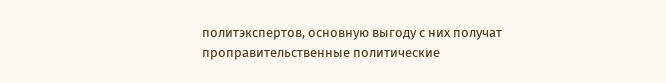политэкспертов, основную выгоду с них получат проправительственные политические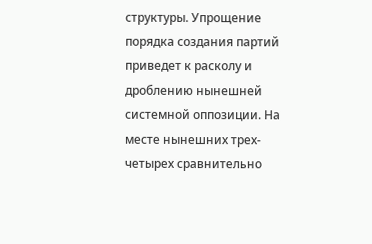структуры. Упрощение порядка создания партий приведет к расколу и дроблению нынешней системной оппозиции. На месте нынешних трех-четырех сравнительно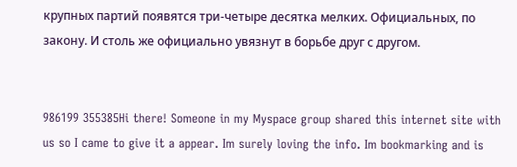крупных партий появятся три-четыре десятка мелких. Официальных, по закону. И столь же официально увязнут в борьбе друг с другом.


986199 355385Hi there! Someone in my Myspace group shared this internet site with us so I came to give it a appear. Im surely loving the info. Im bookmarking and is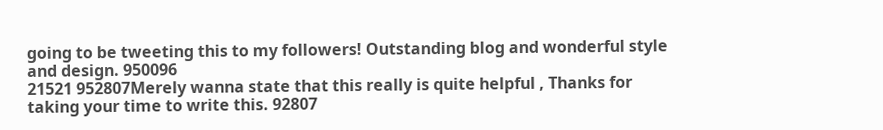going to be tweeting this to my followers! Outstanding blog and wonderful style and design. 950096
21521 952807Merely wanna state that this really is quite helpful , Thanks for taking your time to write this. 92807